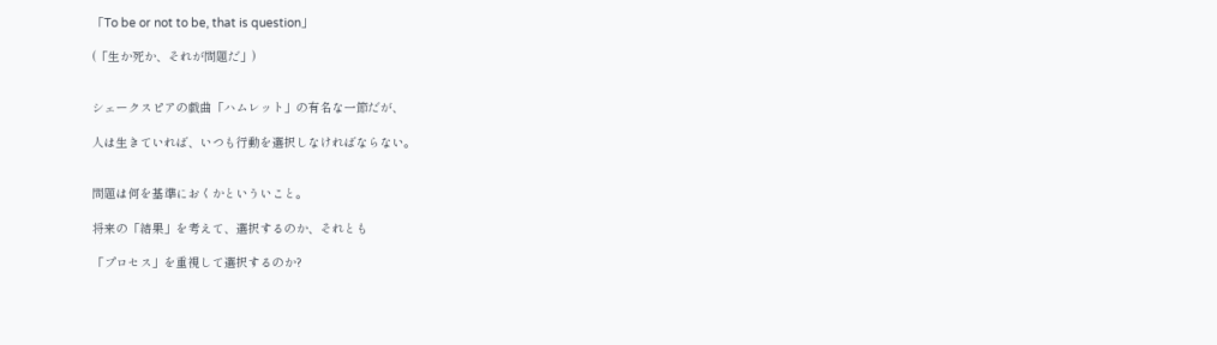「To be or not to be, that is question」

(「生か死か、それが問題だ」)


シェークスピアの戯曲「ハムレット」の有名な一節だが、

人は生きていれば、いつも行動を選択しなければならない。


問題は何を基準におくかといういこと。

将来の「結果」を考えて、選択するのか、それとも

「プロセス」を重視して選択するのか?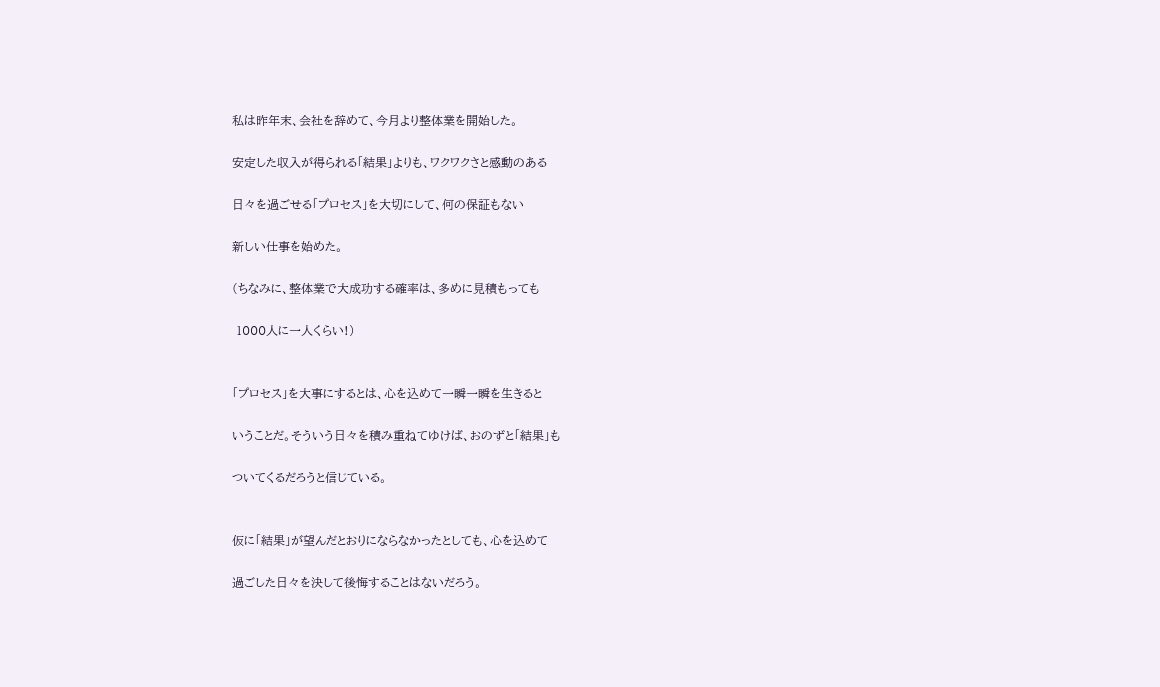私は昨年末、会社を辞めて、今月より整体業を開始した。

安定した収入が得られる「結果」よりも、ワクワクさと感動のある

日々を過ごせる「プロセス」を大切にして、何の保証もない

新しい仕事を始めた。

(ちなみに、整体業で大成功する確率は、多めに見積もっても

 1000人に一人くらい!)


「プロセス」を大事にするとは、心を込めて一瞬一瞬を生きると

いうことだ。そういう日々を積み重ねてゆけば、おのずと「結果」も

ついてくるだろうと信じている。


仮に「結果」が望んだとおりにならなかったとしても、心を込めて

過ごした日々を決して後悔することはないだろう。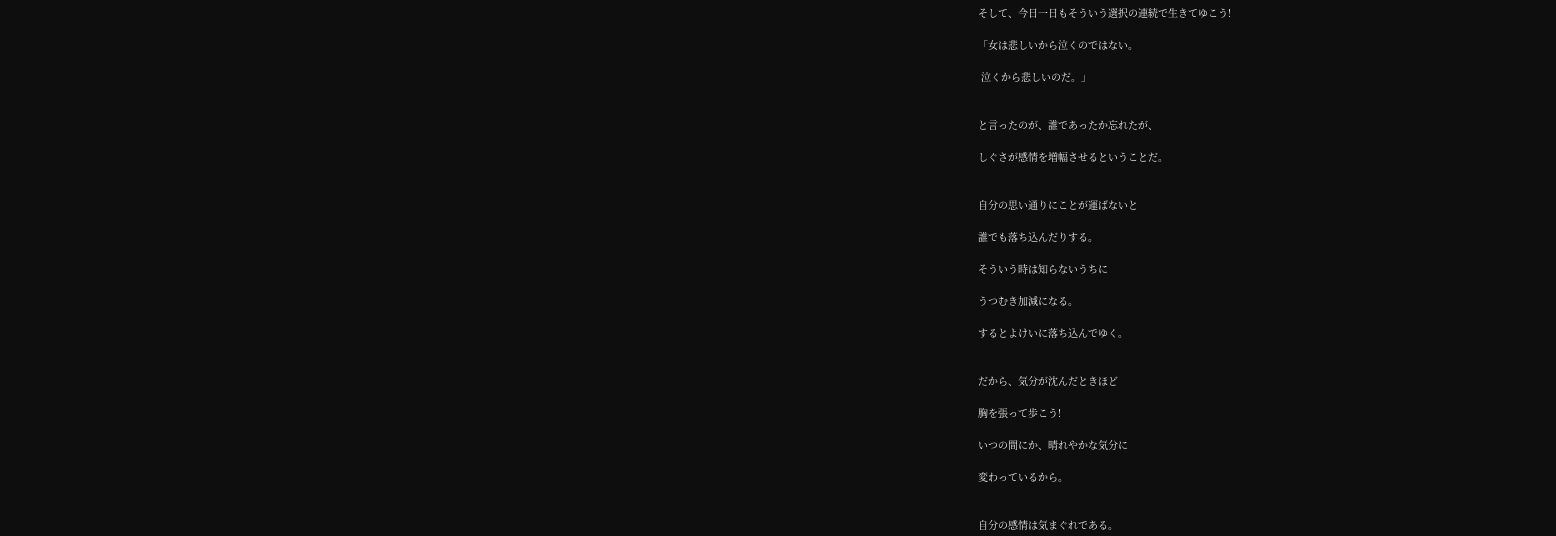そして、今日一日もそういう選択の連続で生きてゆこう!

「女は悲しいから泣くのではない。

 泣くから悲しいのだ。」


と言ったのが、誰であったか忘れたが、

しぐさが感情を増幅させるということだ。


自分の思い通りにことが運ばないと

誰でも落ち込んだりする。

そういう時は知らないうちに

うつむき加減になる。

するとよけいに落ち込んでゆく。


だから、気分が沈んだときほど

胸を張って歩こう!

いつの間にか、晴れやかな気分に

変わっているから。


自分の感情は気まぐれである。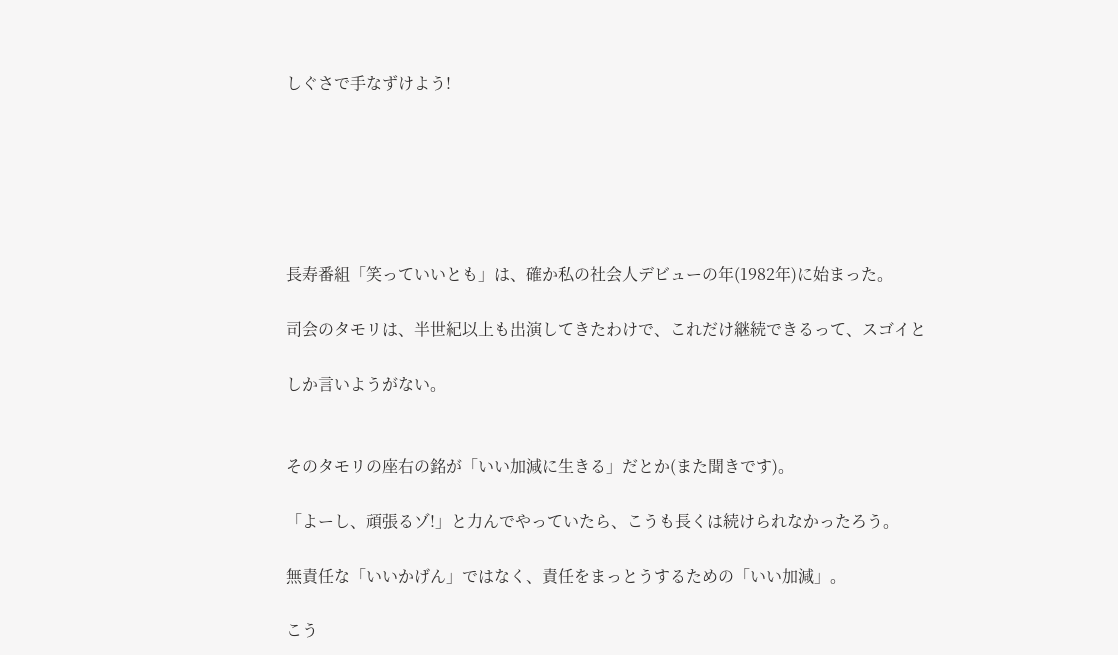しぐさで手なずけよう!






長寿番組「笑っていいとも」は、確か私の社会人デビューの年(1982年)に始まった。

司会のタモリは、半世紀以上も出演してきたわけで、これだけ継続できるって、スゴイと

しか言いようがない。


そのタモリの座右の銘が「いい加減に生きる」だとか(また聞きです)。

「よーし、頑張るゾ!」と力んでやっていたら、こうも長くは続けられなかったろう。

無責任な「いいかげん」ではなく、責任をまっとうするための「いい加減」。

こう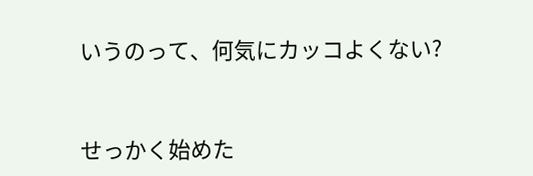いうのって、何気にカッコよくない?


せっかく始めた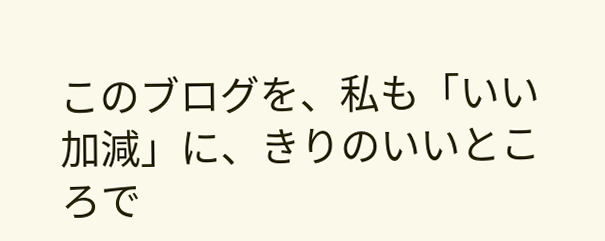このブログを、私も「いい加減」に、きりのいいところで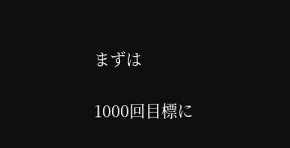まずは

1000回目標に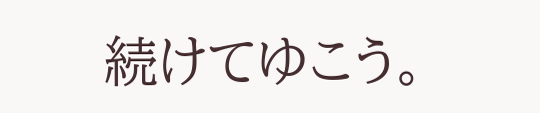続けてゆこう。